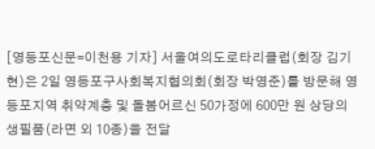[영등포신문=이천용 기자] 서울여의도로타리클럽(회장 김기현)은 2일 영등포구사회복지협의회(회장 박영준)를 방문해 영등포지역 취약계층 및 돌봄어르신 50가정에 600만 원 상당의 생필품(라면 외 10종)을 전달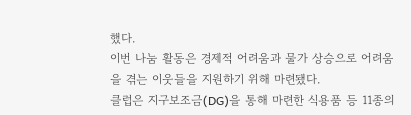했다.
이번 나눔 활동은 경제적 어려움과 물가 상승으로 어려움을 겪는 이웃들을 지원하기 위해 마련됐다.
클럽은 지구보조금(DG)을 통해 마련한 식용품 등 11종의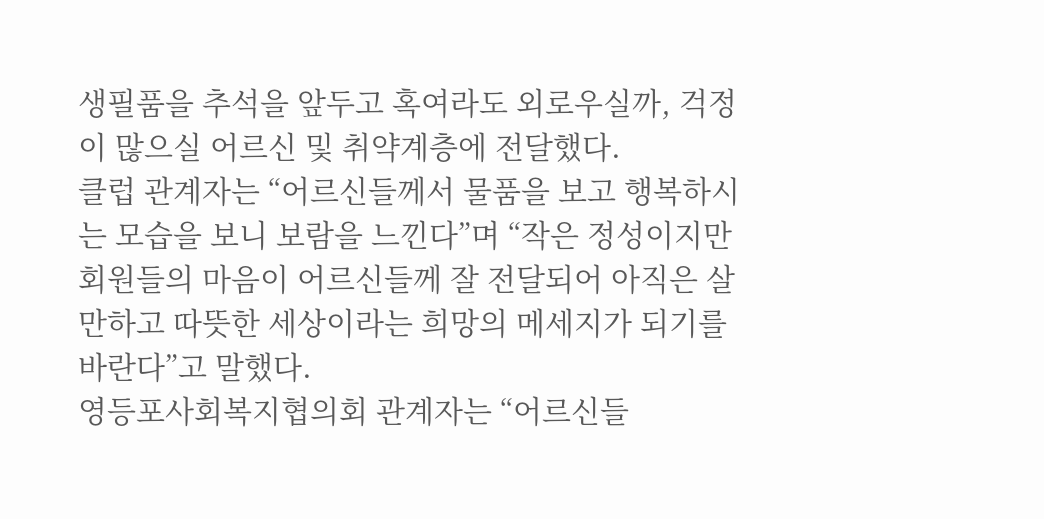생필품을 추석을 앞두고 혹여라도 외로우실까, 걱정이 많으실 어르신 및 취약계층에 전달했다.
클럽 관계자는 “어르신들께서 물품을 보고 행복하시는 모습을 보니 보람을 느낀다”며 “작은 정성이지만 회원들의 마음이 어르신들께 잘 전달되어 아직은 살만하고 따뜻한 세상이라는 희망의 메세지가 되기를 바란다”고 말했다.
영등포사회복지협의회 관계자는 “어르신들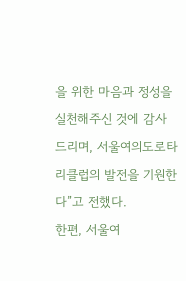을 위한 마음과 정성을 실천해주신 것에 감사 드리며, 서울여의도로타리클럽의 발전을 기원한다”고 전했다.
한편, 서울여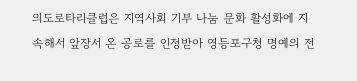의도로타리클럽은 지역사회 기부 나눔 문화 활성화에 지속해서 앞장서 온 공로를 인정받아 영등포구청 명예의 전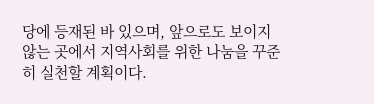당에 등재된 바 있으며, 앞으로도 보이지 않는 곳에서 지역사회를 위한 나눔을 꾸준히 실천할 계획이다.